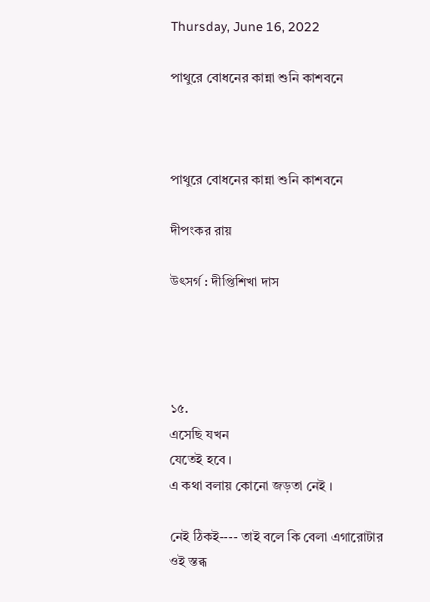Thursday, June 16, 2022

পাথুরে বোধনের কান্না শুনি কাশবনে



পাথুরে বোধনের কান্না শুনি কাশবনে

দীপংকর রায়‌

উৎসর্গ : দীপ্তিশিখা দাস




১৫.
এসেছি যখন
যেতেই হবে ।
এ কথা বলায় কোনো জড়তা নেই ।

নেই ঠিকই---- তাই বলে কি বেলা এগারোটার ওই স্তব্ধ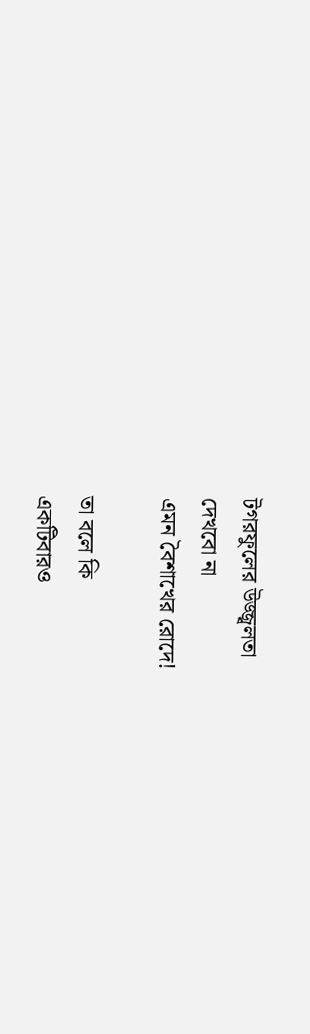টগরফুলের উজ্জ্বলতা
দেখবো না
এমন বৈশাখের রোদে!

তা বলে কি
একটিবারও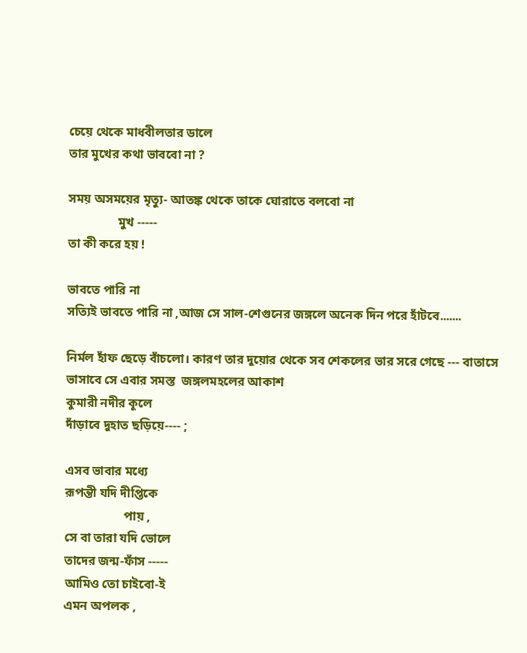চেয়ে থেকে মাধবীলতার ডালে
তার মুখের কথা ভাববো না ?

সময় অসময়ের মৃত্যু- আতঙ্ক থেকে তাকে ঘোরাতে বলবো না
                মুখ -----
তা কী করে হয় !

ভাবতে পারি না
সত্যিই ভাবতে পারি না ,আজ সে সাল-শেগুনের জঙ্গলে অনেক দিন পরে হাঁটবে.......

নির্মল হাঁফ ছেড়ে বাঁচলো। কারণ তার দুয়োর থেকে সব শেকলের ভার সরে‌ গেছে --- বাতাসে ভাসাবে সে এবার সমস্ত  জঙ্গলমহলের আকাশ
কুমারী নদীর কূলে
দাঁড়াবে দুহাত ছড়িয়ে‌---- ;

এসব ভাবার মধ্যে
রূপন্তী যদি দীপ্তিকে
                   পায় ,
সে বা তারা যদি ভোলে
তাদের জন্ম-ফাঁস -----
আমিও তো চাইবো-ই
এমন অপলক ,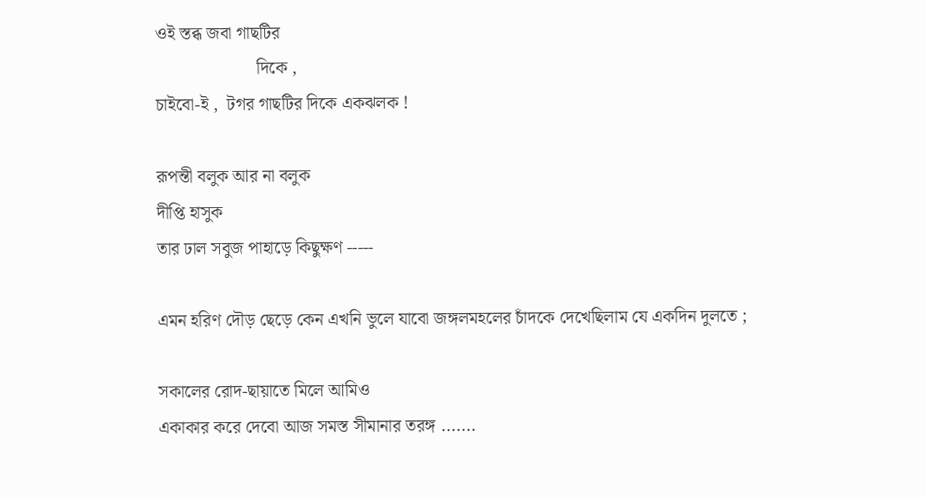ওই স্তব্ধ জবা গাছটির
                       দিকে ,
চাইবো-ই ,  টগর গাছটির দিকে একঝলক !

রূপন্তী বলুক আর না বলুক
দীপ্তি হাসুক
তার ঢাল সবুজ পাহাড়ে কিছুক্ষণ -----

এমন হরিণ দৌড় ছেড়ে কেন এখনি ভুলে যাবো জঙ্গলমহলের চাঁদকে দেখেছিলাম যে একদিন দুলতে ;

সকালের রোদ-ছায়াতে মিলে আমিও
একাকার করে দেবো আজ সমস্ত সীমানার তরঙ্গ .......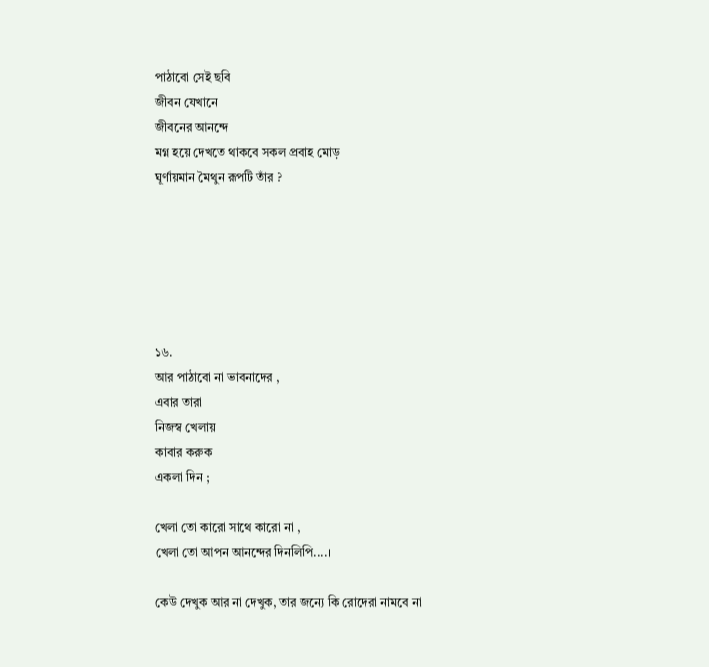পাঠাবো সেই ছবি
জীবন যেখানে
জীবনের আনন্দে
মগ্ন হয়ে দেখতে থাকবে সকল প্রবাহ মোড়
ঘূর্ণায়মান মৈথুন রূপটি তাঁর ?






১৬.
আর পাঠাবো না ভাবনাদের ,
এবার তারা
নিজস্ব খেলায়
কাবার করুক
একলা দিন ;

খেলা তো কারো সাথে কারো না ,
খেলা তো আপন আনন্দের দিনলিপি....।

কেউ দেখুক আর না দেখুক, তার জন্যে কি রোদেরা নামবে না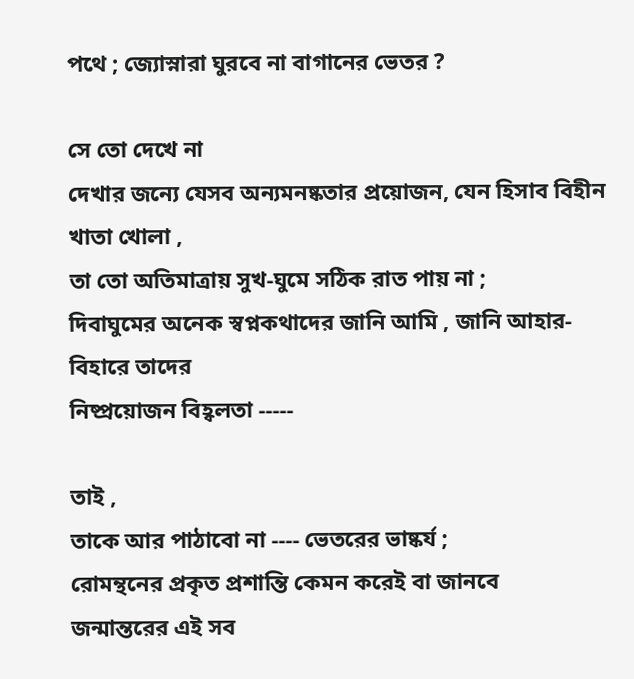পথে ; জ্যোস্নারা ঘুরবে না বাগানের ভেতর ?

সে তো দেখে না
দেখার জন্যে যেসব অন্যমনষ্কতার প্রয়োজন, যেন হিসাব বিহীন খাতা খোলা ,
তা তো অতিমাত্রায় সুখ-ঘুমে সঠিক রাত পায় না ;
দিবাঘুমের অনেক স্বপ্নকথাদের জানি আমি , জানি আহার- বিহারে তাদের
নিষ্প্রয়োজন বিহ্বলতা -----

তাই ,
তাকে আর পাঠাবো না ---- ভেতরের ভাষ্কর্য ;
রোমন্থনের প্রকৃত প্রশান্তি কেমন করেই বা জানবে
জন্মান্তরের এই সব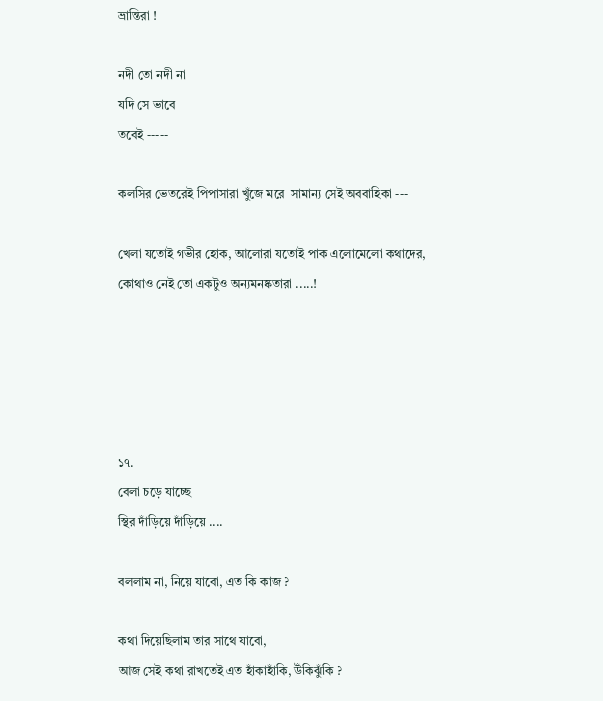ভ্রান্তিরা !

নদী তো নদী‌ না
যদি সে ভাবে
তবেই -----

কলসির ভেতরেই পিপাসারা খুঁজে মরে  ‌সামান্য সেই অববাহিকা ---

খেলা যতোই গভীর হোক, আলোরা যতোই পাক এলোমেলো কথাদের, কোথাও নেই তো একটুও অন্যমনষ্কতারা .....!





১৭.
বেলা চড়ে যাচ্ছে
স্থির দাঁড়িয়ে দাঁড়িয়ে ....

বললাম না, নিয়ে যাবো, এত কি কাজ ?

কথা দিয়েছিলাম তার সাথে যাবো,
আজ সেই কথা রাখতেই এত হাঁকাহাঁকি, উঁকিঝুঁকি ?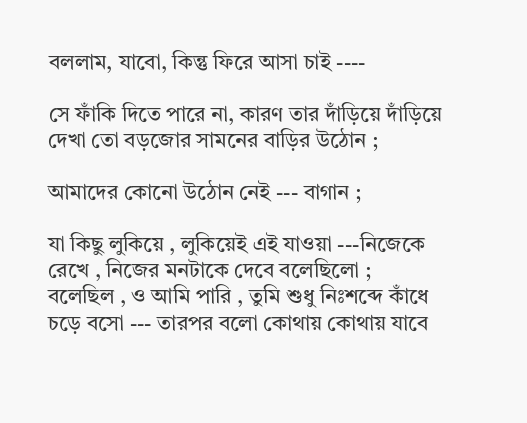বললাম, যাবো, কিন্তু ফিরে আসা চাই ----

সে ফাঁকি দিতে পারে না, কারণ তার দাঁড়িয়ে দাঁড়িয়ে দেখা তো বড়জোর সামনের বাড়ির উঠোন ;

আমাদের কোনো উঠোন নেই --- বাগান ;

যা কিছু লুকিয়ে , লুকিয়েই এই যাওয়া ---নিজেকে রেখে , নিজের মনটাকে দেবে বলেছিলো ;
বলেছিল , ও আমি পারি , তুমি শুধু নিঃশব্দে কাঁধে চড়ে বসো --- তারপর বলো কোথায় কোথায় যাবে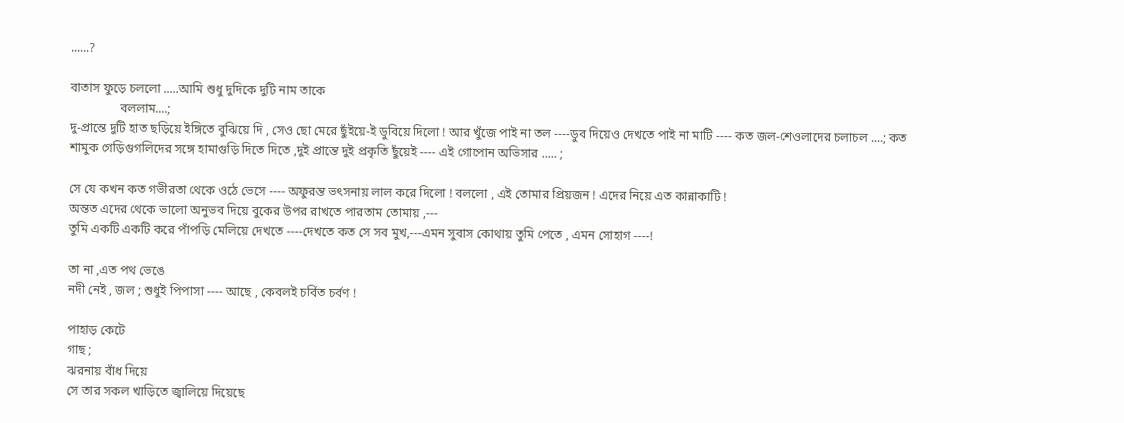......?

বাতাস ফুড়ে চললো .....আমি শুধু দুদিকে দুটি নাম তাকে
                বললাম....;
দু-প্রান্তে দুটি হাত ছড়িয়ে ইঙ্গিতে বুঝিয়ে দি , সেও ছো মেরে ছুঁইয়ে-ই ডুবিয়ে দিলো ! আর খুঁজে পাই না তল ----ডুব দিয়েও দেখতে পাই না মাটি ---- কত জল-শেওলাদের চলাচল ....; কত শামুক গেড়িগুগলিদের সঙ্গে হামাগুড়ি দিতে দিতে ,দুই প্রান্তে দুই প্রকৃতি ছুঁয়েই ---- এই গোপোন অভিসার ..... ;

সে যে কখন কত গভীরতা থেকে ওঠে ভেসে ---- অফুরন্ত ভৎসনায় লাল করে দিলো ! বললো , এই তোমার প্রিয়জন ! এদের নিয়ে এত কান্নাকাটি !
অন্তত এদের থেকে ভালো অনুভব দিয়ে বুকের উপর রাখতে পারতাম তোমায় ,---
তুমি একটি একটি করে পাঁপড়ি মেলিয়ে দেখতে ----দেখতে কত সে সব মুখ,---এমন সুবাস কোথায় তুমি পেতে , এমন সোহাগ ----!

তা না ,এত পথ ভেঙে
নদী নেই , জল ; শুধুই পিপাসা ---- আছে , কেবলই চর্বিত চর্বণ !

পাহাড় কেটে
গাছ ;
ঝরনায় বাঁধ দিয়ে
সে তার সকল খাড়িতে জ্বালিয়ে দিয়েছে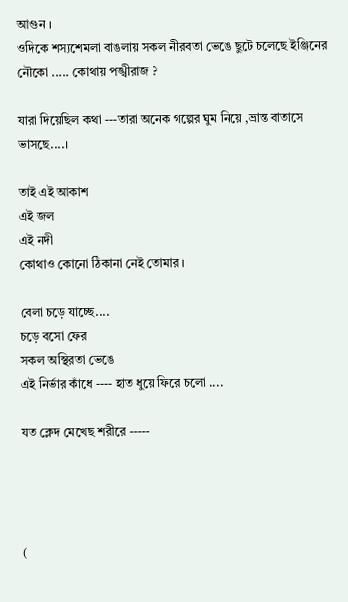আগুন ।
ওদিকে শস্যশেমলা বাঙলায় সকল নীরবতা ভেঙে ছুটে চলেছে ইঞ্জিনের নৌকো ..... কোথায় পঙ্খীরাজ ?

যারা দিয়েছিল কথা ---তারা অনেক গল্পের ঘুম নিয়ে ,ভ্রান্ত বাতাসে ভাসছে....।

তাই এই আকাশ
এই জল
এই নদী
কোথাও কোনো ঠিকানা নেই তোমার ।

বেলা চড়ে যাচ্ছে....
চড়ে বসো ফের
সকল অস্থিরতা ভেঙে
এই নির্ভার কাঁধে ---- হাত ধুয়ে ফিরে চলো ....

যত ক্লেদ মেখেছ শরীরে -----




(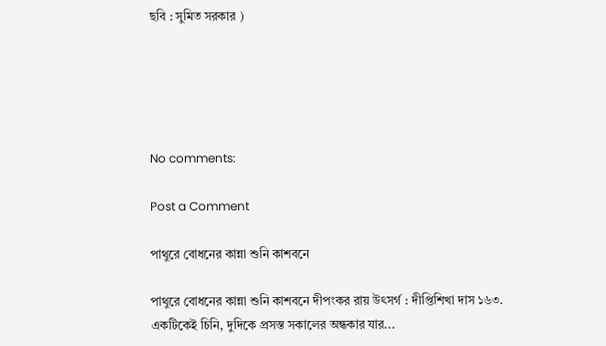ছবি : সুমিত সরকার )





No comments:

Post a Comment

পাথুরে বোধনের কান্না শুনি কাশবনে

পাথুরে বোধনের কান্না শুনি কাশবনে দীপংকর রায়‌ উৎসর্গ : দীপ্তিশিখা দাস ১৬৩. একটিকেই চিনি, দুদিকে প্রসস্ত সকালের অন্ধকার যার...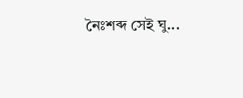নৈঃশব্দ সেই ঘু...